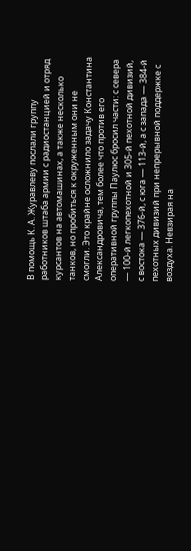В помощь К. А. Журавлеву послали группу работников штаба армии с радиостанцией и отряд курсантов на автомашинах, а также несколько танков, но пробиться к окруженным они не смогли. Это крайне осложнило задачу Константина Александровича, тем более что против его оперативной группы Паулюс бросил части: с севера — 100-й легкопехотной и 305-й пехотной дивизий, с востока — 376-й, с юга — 113-й, а с запада — 384-й пехотных дивизий при непрерывной поддержке с воздуха. Невзирая на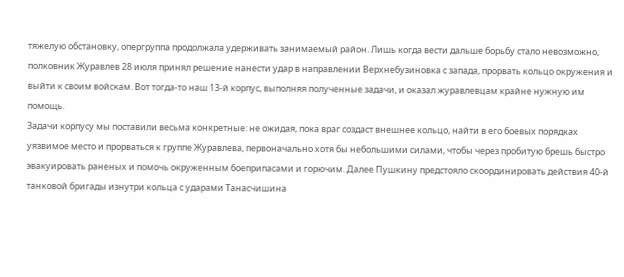тяжелую обстановку, опергруппа продолжала удерживать занимаемый район. Лишь когда вести дальше борьбу стало невозможно, полковник Журавлев 28 июля принял решение нанести удар в направлении Верхнебузиновка с запада, прорвать кольцо окружения и выйти к своим войскам. Вот тогда-то наш 13-й корпус, выполняя полученные задачи, и оказал журавлевцам крайне нужную им помощь.
Задачи корпусу мы поставили весьма конкретные: не ожидая, пока враг создаст внешнее кольцо, найти в его боевых порядках уязвимое место и прорваться к группе Журавлева, первоначально хотя бы небольшими силами, чтобы через пробитую брешь быстро эвакуировать раненых и помочь окруженным боеприпасами и горючим. Далее Пушкину предстояло скоординировать действия 40-й танковой бригады изнутри кольца с ударами Танасчишина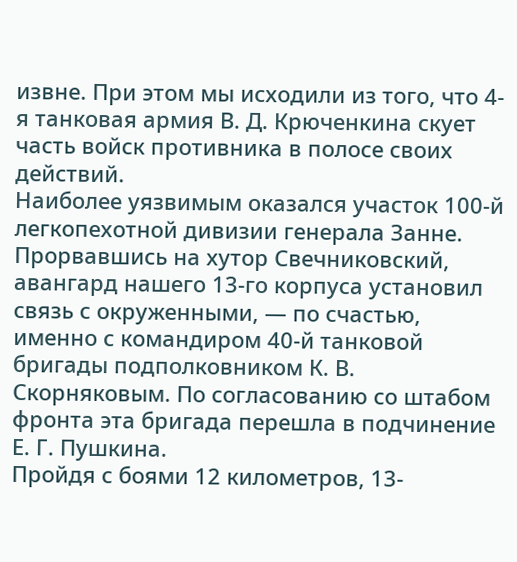извне. При этом мы исходили из того, что 4-я танковая армия В. Д. Крюченкина скует часть войск противника в полосе своих действий.
Наиболее уязвимым оказался участок 100-й легкопехотной дивизии генерала Занне. Прорвавшись на хутор Свечниковский, авангард нашего 13-го корпуса установил связь с окруженными, — по счастью, именно с командиром 40-й танковой бригады подполковником К. В. Скорняковым. По согласованию со штабом фронта эта бригада перешла в подчинение Е. Г. Пушкина.
Пройдя с боями 12 километров, 13-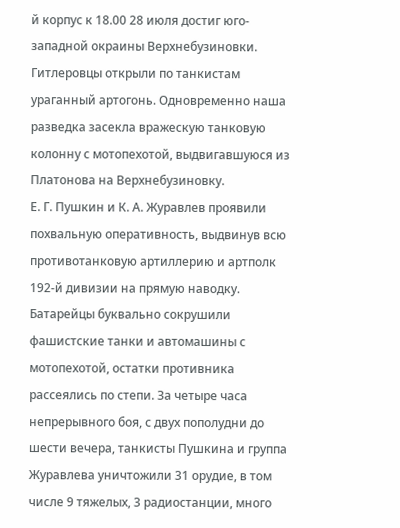й корпус к 18.00 28 июля достиг юго-западной окраины Верхнебузиновки. Гитлеровцы открыли по танкистам ураганный артогонь. Одновременно наша разведка засекла вражескую танковую колонну с мотопехотой, выдвигавшуюся из Платонова на Верхнебузиновку.
Е. Г. Пушкин и К. А. Журавлев проявили похвальную оперативность, выдвинув всю противотанковую артиллерию и артполк 192-й дивизии на прямую наводку. Батарейцы буквально сокрушили фашистские танки и автомашины с мотопехотой, остатки противника рассеялись по степи. За четыре часа непрерывного боя, с двух пополудни до шести вечера, танкисты Пушкина и группа Журавлева уничтожили 31 орудие, в том числе 9 тяжелых, 3 радиостанции, много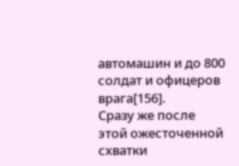автомашин и до 800 солдат и офицеров врага[156].
Сразу же после этой ожесточенной схватки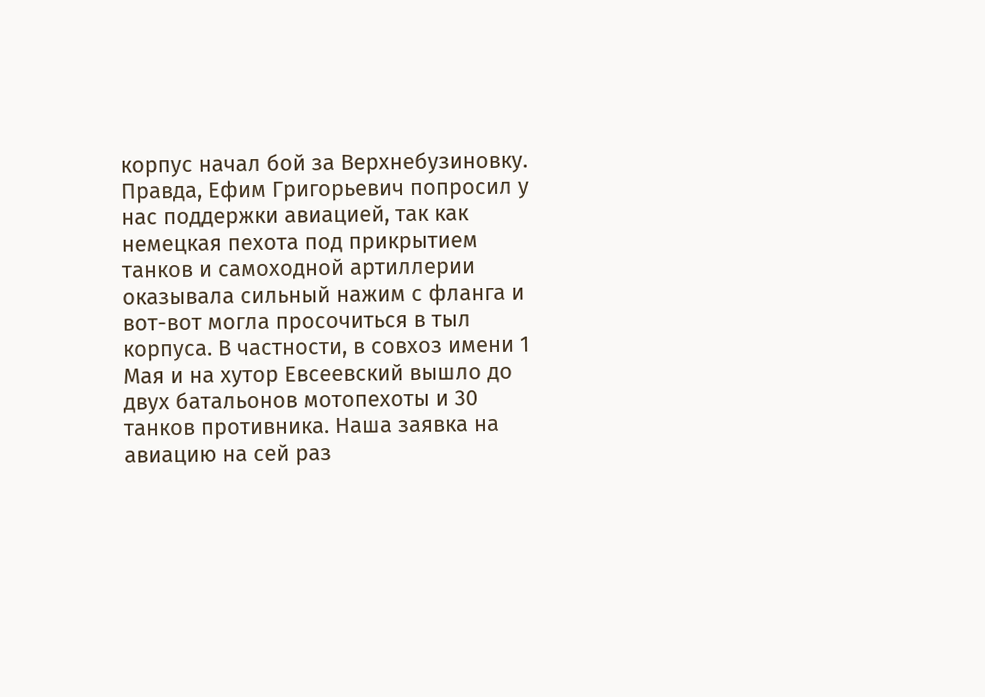корпус начал бой за Верхнебузиновку. Правда, Ефим Григорьевич попросил у нас поддержки авиацией, так как немецкая пехота под прикрытием танков и самоходной артиллерии оказывала сильный нажим с фланга и вот-вот могла просочиться в тыл корпуса. В частности, в совхоз имени 1 Мая и на хутор Евсеевский вышло до двух батальонов мотопехоты и 30 танков противника. Наша заявка на авиацию на сей раз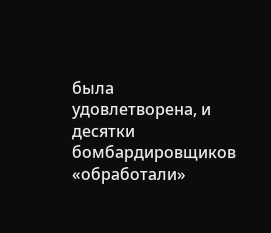была удовлетворена, и десятки бомбардировщиков «обработали»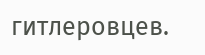гитлеровцев.